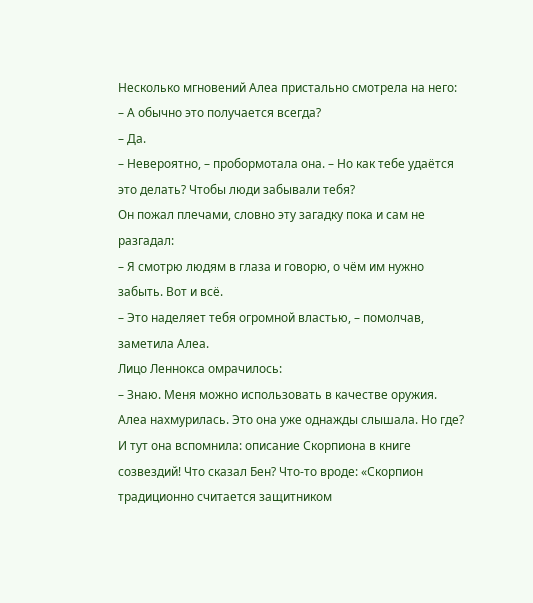Несколько мгновений Алеа пристально смотрела на него:
– А обычно это получается всегда?
– Да.
– Невероятно, – пробормотала она. – Но как тебе удаётся это делать? Чтобы люди забывали тебя?
Он пожал плечами, словно эту загадку пока и сам не разгадал:
– Я смотрю людям в глаза и говорю, о чём им нужно забыть. Вот и всё.
– Это наделяет тебя огромной властью, – помолчав, заметила Алеа.
Лицо Леннокса омрачилось:
– Знаю. Меня можно использовать в качестве оружия.
Алеа нахмурилась. Это она уже однажды слышала. Но где? И тут она вспомнила: описание Скорпиона в книге созвездий! Что сказал Бен? Что-то вроде: «Скорпион традиционно считается защитником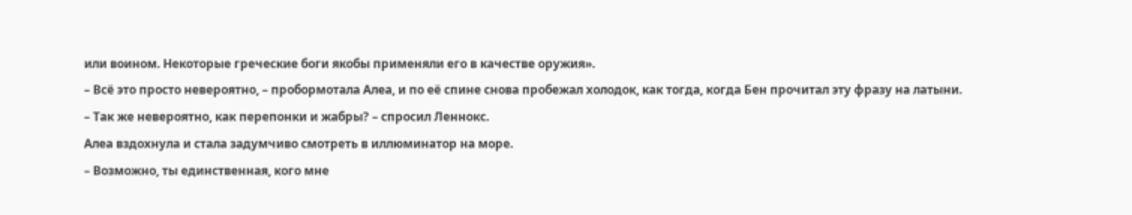или воином. Некоторые греческие боги якобы применяли его в качестве оружия».
– Всё это просто невероятно, – пробормотала Алеа, и по её спине снова пробежал холодок, как тогда, когда Бен прочитал эту фразу на латыни.
– Так же невероятно, как перепонки и жабры? – спросил Леннокс.
Алеа вздохнула и стала задумчиво смотреть в иллюминатор на море.
– Возможно, ты единственная, кого мне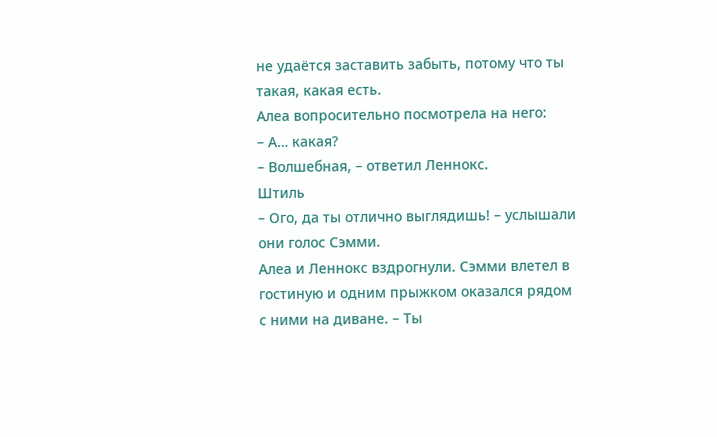не удаётся заставить забыть, потому что ты такая, какая есть.
Алеа вопросительно посмотрела на него:
– А… какая?
– Волшебная, – ответил Леннокс.
Штиль
– Ого, да ты отлично выглядишь! – услышали они голос Сэмми.
Алеа и Леннокс вздрогнули. Сэмми влетел в гостиную и одним прыжком оказался рядом с ними на диване. – Ты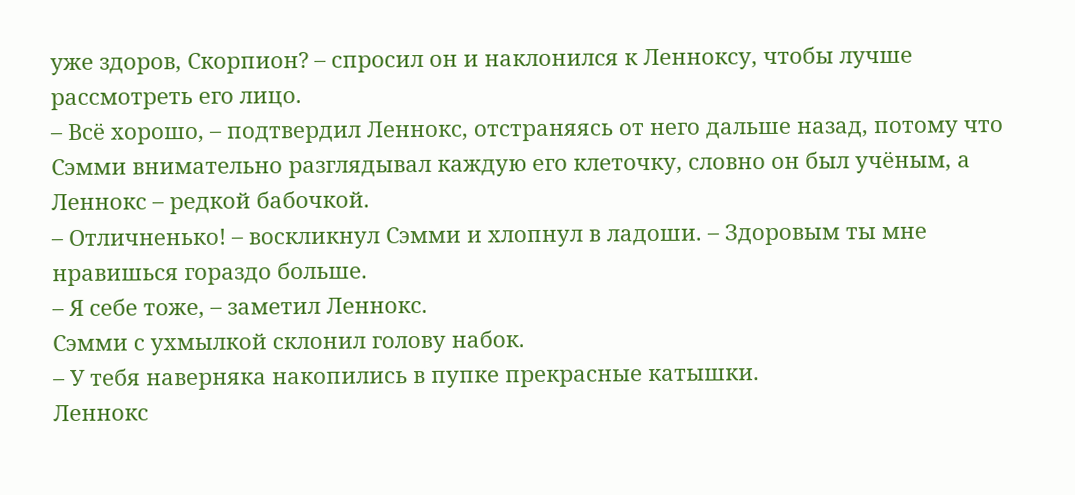уже здоров, Скорпион? – спросил он и наклонился к Ленноксу, чтобы лучше рассмотреть его лицо.
– Всё хорошо, – подтвердил Леннокс, отстраняясь от него дальше назад, потому что Сэмми внимательно разглядывал каждую его клеточку, словно он был учёным, а Леннокс – редкой бабочкой.
– Отличненько! – воскликнул Сэмми и хлопнул в ладоши. – Здоровым ты мне нравишься гораздо больше.
– Я себе тоже, – заметил Леннокс.
Сэмми с ухмылкой склонил голову набок.
– У тебя наверняка накопились в пупке прекрасные катышки.
Леннокс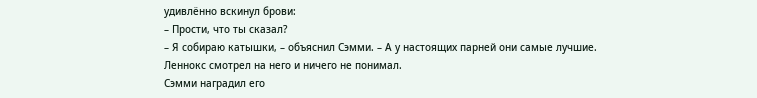удивлённо вскинул брови:
– Прости, что ты сказал?
– Я собираю катышки, – объяснил Сэмми. – А у настоящих парней они самые лучшие.
Леннокс смотрел на него и ничего не понимал.
Сэмми наградил его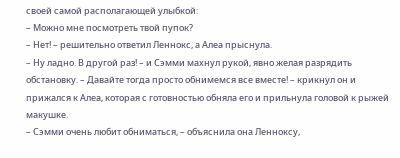своей самой располагающей улыбкой:
– Можно мне посмотреть твой пупок?
– Нет! – решительно ответил Леннокс, а Алеа прыснула.
– Ну ладно. В другой раз! – и Сэмми махнул рукой, явно желая разрядить обстановку. – Давайте тогда просто обнимемся все вместе! – крикнул он и прижался к Алеа, которая с готовностью обняла его и прильнула головой к рыжей макушке.
– Сэмми очень любит обниматься, – объяснила она Ленноксу,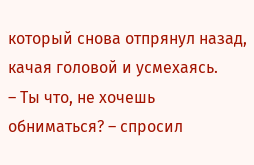который снова отпрянул назад, качая головой и усмехаясь.
– Ты что, не хочешь обниматься? – спросил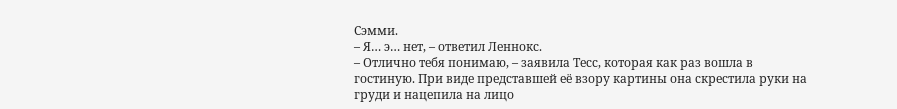Сэмми.
– Я… э… нет, – ответил Леннокс.
– Отлично тебя понимаю, – заявила Тесс, которая как раз вошла в гостиную. При виде представшей её взору картины она скрестила руки на груди и нацепила на лицо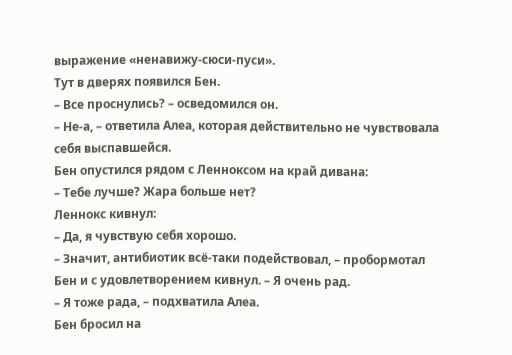выражение «ненавижу-сюси-пуси».
Тут в дверях появился Бен.
– Все проснулись? – осведомился он.
– Не-а, – ответила Алеа, которая действительно не чувствовала себя выспавшейся.
Бен опустился рядом с Ленноксом на край дивана:
– Тебе лучше? Жара больше нет?
Леннокс кивнул:
– Да, я чувствую себя хорошо.
– Значит, антибиотик всё-таки подействовал, – пробормотал Бен и с удовлетворением кивнул. – Я очень рад.
– Я тоже рада, – подхватила Алеа.
Бен бросил на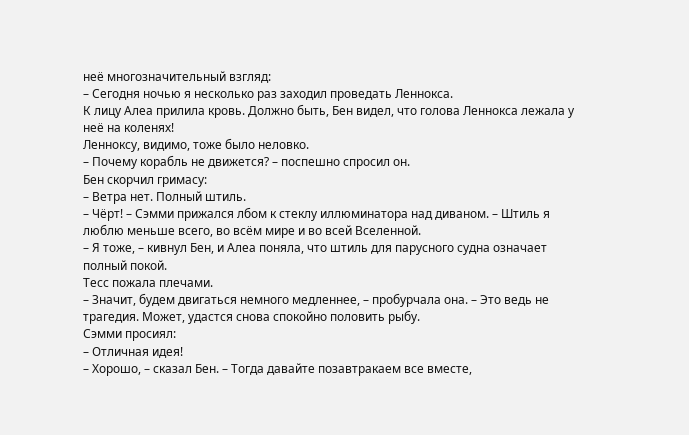неё многозначительный взгляд:
– Сегодня ночью я несколько раз заходил проведать Леннокса.
К лицу Алеа прилила кровь. Должно быть, Бен видел, что голова Леннокса лежала у неё на коленях!
Ленноксу, видимо, тоже было неловко.
– Почему корабль не движется? – поспешно спросил он.
Бен скорчил гримасу:
– Ветра нет. Полный штиль.
– Чёрт! – Сэмми прижался лбом к стеклу иллюминатора над диваном. – Штиль я люблю меньше всего, во всём мире и во всей Вселенной.
– Я тоже, – кивнул Бен, и Алеа поняла, что штиль для парусного судна означает полный покой.
Тесс пожала плечами.
– Значит, будем двигаться немного медленнее, – пробурчала она. – Это ведь не трагедия. Может, удастся снова спокойно половить рыбу.
Сэмми просиял:
– Отличная идея!
– Хорошо, – сказал Бен. – Тогда давайте позавтракаем все вместе,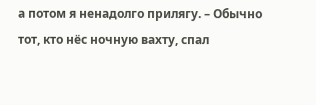а потом я ненадолго прилягу. – Обычно тот, кто нёс ночную вахту, спал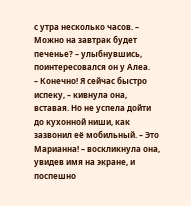с утра несколько часов. – Можно на завтрак будет печенье? – улыбнувшись, поинтересовался он у Алеа.
– Конечно! Я сейчас быстро испеку, – кивнула она, вставая. Но не успела дойти до кухонной ниши, как зазвонил её мобильный. – Это Марианна! – воскликнула она, увидев имя на экране, и поспешно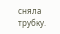сняла трубку.